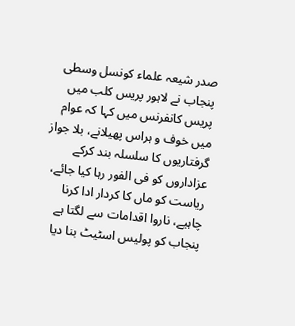صدر شیعہ علماء کونسل وسطی پنجاب نے لاہور پریس کلب میں پریس کانفرنس میں کہا کہ عوام میں خوف و ہراس پھیلانے، بلا جواز گرفتاریوں کا سلسلہ بند کرکے عزاداروں کو فی الفور رہا کیا جائے، ریاست کو ماں کا کردار ادا کرنا چاہیے، ناروا اقدامات سے لگتا ہے پنجاب کو پولیس اسٹیٹ بنا دیا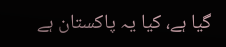گیا ہے، کیا یہ پاکستان ہے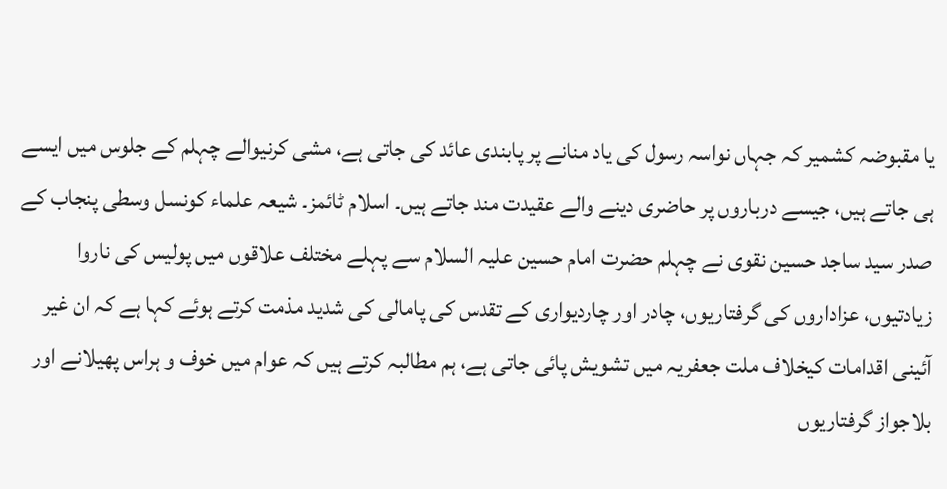یا مقبوضہ کشمیر کہ جہاں نواسہ رسول کی یاد منانے پر پابندی عائد کی جاتی ہے، مشی کرنیوالے چہلم کے جلوس میں ایسے ہی جاتے ہیں، جیسے درباروں پر حاضری دینے والے عقیدت مند جاتے ہیں۔ اسلام ٹائمز۔ شیعہ علماء کونسل وسطی پنجاب کے صدر سید ساجد حسین نقوی نے چہلم حضرت امام حسین علیہ السلام سے پہلے مختلف علاقوں میں پولیس کی ناروا زیادتیوں، عزاداروں کی گرفتاریوں، چادر اور چاردیواری کے تقدس کی پامالی کی شدید مذمت کرتے ہوئے کہا ہے کہ ان غیر آئینی اقدامات کیخلاف ملت جعفریہ میں تشویش پائی جاتی ہے، ہم مطالبہ کرتے ہیں کہ عوام میں خوف و ہراس پھیلانے اور بلاجواز گرفتاریوں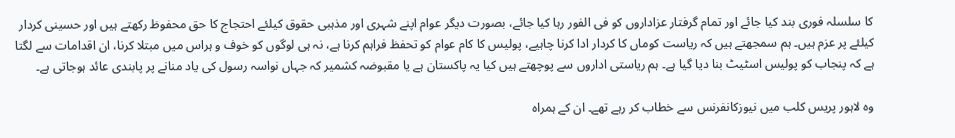کا سلسلہ فوری بند کیا جائے اور تمام گرفتار عزاداروں کو فی الفور رہا کیا جائے، بصورت دیگر عوام اپنے شہری اور مذہبی حقوق کیلئے احتجاج کا حق محفوظ رکھتے ہیں اور حسینی کردار کیلئے پر عزم ہیں۔ ہم سمجھتے ہیں کہ ریاست کوماں کا کردار ادا کرنا چاہیے، پولیس کا کام عوام کو تحفظ فراہم کرنا ہے، نہ ہی لوگوں کو خوف و ہراس میں مبتلا کرنا، ان اقدامات سے لگتا ہے کہ پنجاب کو پولیس اسٹیٹ بنا دیا گیا ہے۔ ہم ریاستی اداروں سے پوچھتے ہیں کیا یہ پاکستان ہے یا مقبوضہ کشمیر کہ جہاں نواسہ رسول کی یاد منانے پر پابندی عائد ہوجاتی ہے۔

وہ لاہور پریس کلب میں نیوزکانفرنس سے خطاب کر رہے تھے۔ ان کے ہمراہ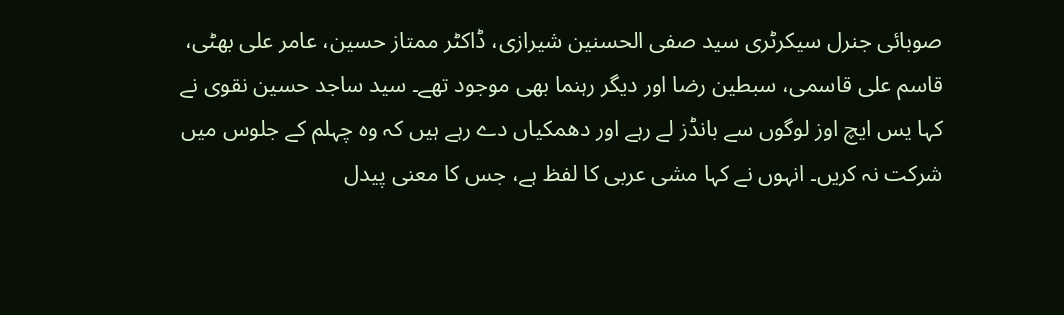صوبائی جنرل سیکرٹری سید صفی الحسنین شیرازی، ڈاکٹر ممتاز حسین، عامر علی بھٹی، قاسم علی قاسمی، سبطین رضا اور دیگر رہنما بھی موجود تھے۔ سید ساجد حسین نقوی نے کہا یس ایچ اوز لوگوں سے بانڈز لے رہے اور دھمکیاں دے رہے ہیں کہ وہ چہلم کے جلوس میں شرکت نہ کریں۔ انہوں نے کہا مشی عربی کا لفظ ہے، جس کا معنی پیدل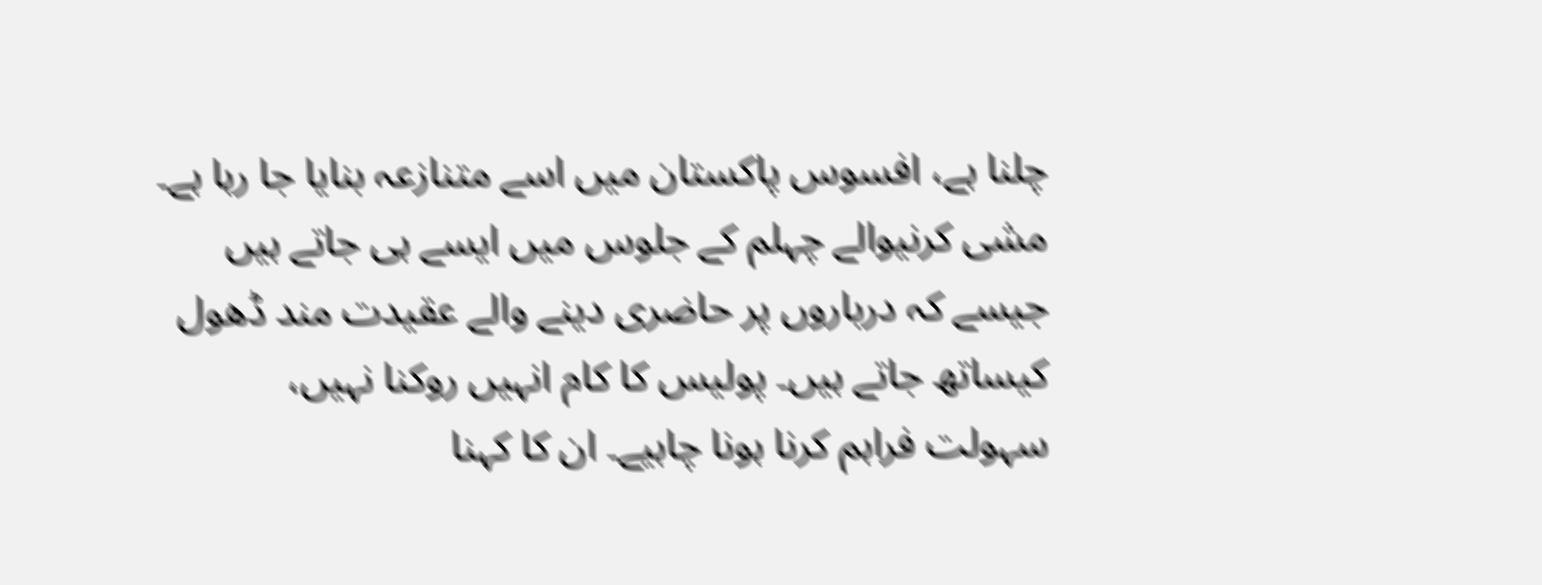چلنا ہے، افسوس پاکستان میں اسے متنازعہ بنایا جا رہا ہے۔ مشی کرنیوالے چہلم کے جلوس میں ایسے ہی جاتے ہیں جیسے کہ درباروں پر حاضری دینے والے عقیدت مند ڈھول کیساتھ جاتے ہیں۔ پولیس کا کام انہیں روکنا نہیں، سہولت فراہم کرنا ہونا چاہیے۔ ان کا کہنا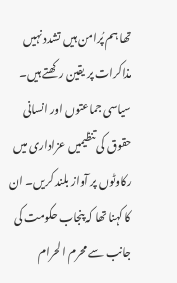تھا ہم پُرامن ہیں تشدد نہیں مذاکرات پر یقین رکھتے ہیں۔ سیاسی جماعتوں اور انسانی حقوق کی تنظیمیں عزاداری میں رکاوٹوں پر آواز بلند کریں۔ ان کا کہنا تھا کہ پنجاب حکومت کی جانب سے محرم الحرام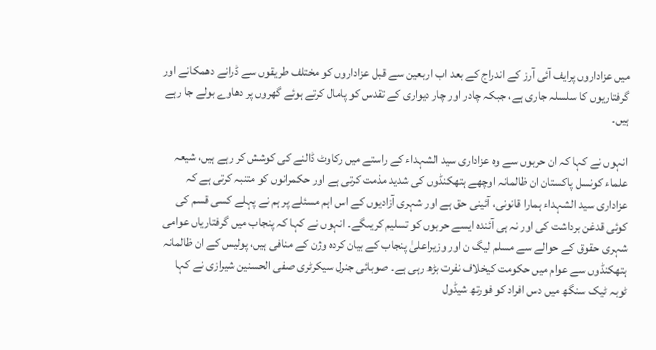میں عزاداروں پرایف آئی آرز کے اندراج کے بعد اب اربعین سے قبل عزاداروں کو مختلف طریقوں سے ڈرانے دھمکانے اور گرفتاریوں کا سلسلہ جاری ہے، جبکہ چادر اور چار دیواری کے تقدس کو پامال کرتے ہوئے گھروں پر دھاوے بولے جا رہے ہیں۔

انہوں نے کہا کہ ان حربوں سے وہ عزاداری سید الشہداء کے راستے میں رکاوٹ ڈالنے کی کوشش کر رہے ہیں، شیعہ علماء کونسل پاکستان ان ظالمانہ اوچھے ہتھکنڈوں کی شدید مذمت کرتی ہے اور حکمرانوں کو متنبہ کرتی ہے کہ عزاداری سید الشہداء ہمارا قانونی، آئینی حق ہے اور شہری آزادیوں کے اس اہم مسئلے پر ہم نے پہلے کسی قسم کی کوئی قدغن برداشت کی اور نہ ہی آئندہ ایسے حربوں کو تسلیم کریںگے۔ انہوں نے کہا کہ پنجاب میں گرفتاریاں عوامی شہری حقوق کے حوالے سے مسلم لیگ ن اور وزیراعلیٰ پنجاب کے بیان کردہ وژن کے منافی ہیں، پولیس کے ان ظالمانہ ہتھکنڈوں سے عوام میں حکومت کیخلاف نفرت بڑھ رہی ہے۔ صوبائی جنرل سیکرٹری صفی الحسنین شیرازی نے کہا ٹوبہ ٹیک سنگھ میں دس افراد کو فورتھ شیڈول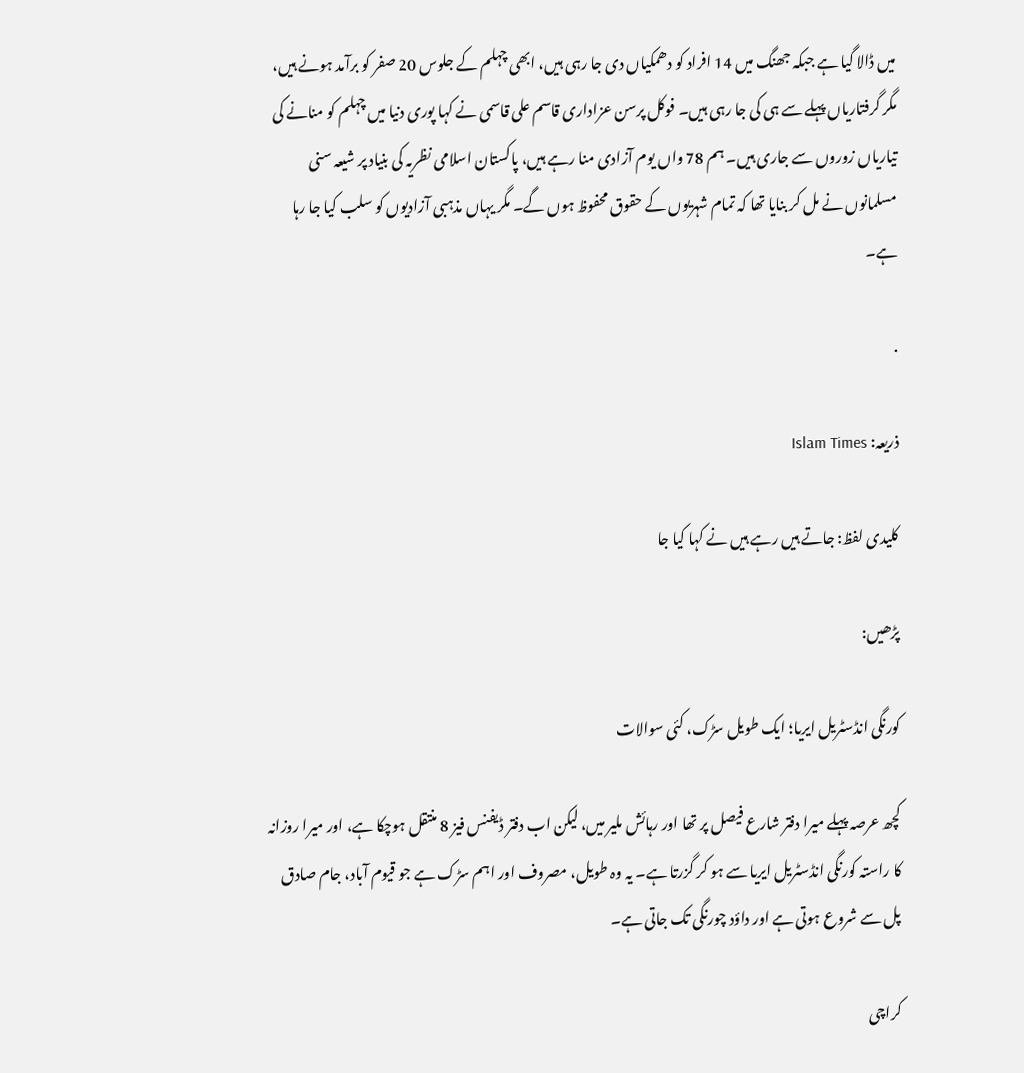میں ڈالا گیا ہے جبکہ جھنگ میں 14 افراد کو دھمکیاں دی جا رہی ہیں، ابھی چہلم کے جلوس 20 صفر کو برآمد ہونے ہیں، مگر گرفتاریاں پہلے سے ہی کی جا رہی ہیں۔ فوکل پرسن عزاداری قاسم علی قاسمی نے کہا پوری دنیا میں چہلم کو منانے کی تیاریاں زوروں سے جاری ہیں۔ ہم 78 واں یوم آزادی منا رہے ہیں، پاکستان اسلامی نظریہ کی بنیاد پر شیعہ سنی مسلمانوں نے مل کر بنایا تھا کہ تمام شہریوں کے حقوق محفوظ ہوں گے۔ مگر یہاں مذہبی آزادیوں کو سلب کیا جا رہا ہے۔

.

ذریعہ: Islam Times

کلیدی لفظ: جاتے ہیں رہے ہیں نے کہا کیا جا

پڑھیں:

کورنگی انڈسٹریل ایریا؛ ایک طویل سڑک، کئی سوالات

کچھ عرصہ پہلے میرا دفتر شارع فیصل پر تھا اور رہائش ملیر میں، لیکن اب دفتر ڈیفنس فیز 8 منتقل ہوچکا ہے، اور میرا روزانہ کا راستہ کورنگی انڈسٹریل ایریا سے ہو کر گزرتا ہے۔ یہ وہ طویل، مصروف اور اہم سڑک ہے جو قیوم آباد، جام صادق پل سے شروع ہوتی ہے اور داؤد چورنگی تک جاتی ہے۔

کراچی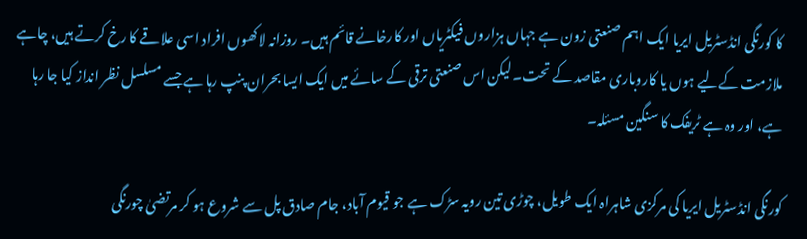کا کورنگی انڈسٹریل ایریا ایک اہم صنعتی زون ہے جہاں ہزاروں فیکٹریاں اور کارخانے قائم ہیں۔ روزانہ لاکھوں افراد اسی علاقے کا رخ کرتے ہیں، چاہے ملازمت کےلیے ہوں یا کاروباری مقاصد کے تحت۔ لیکن اس صنعتی ترقی کے سائے میں ایک ایسا بحران پنپ رہا ہے جسے مسلسل نظر انداز کیا جا رہا ہے، اور وہ ہے ٹریفک کا سنگین مسئلہ۔

کورنگی انڈسٹریل ایریا کی مرکزی شاہراہ ایک طویل، چوڑی تین رویہ سڑک ہے جو قیوم آباد، جام صادق پل سے شروع ہو کر مرتضیٰ چورنگی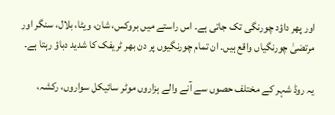اور پھر داؤد چورنگی تک جاتی ہے۔ اس راستے میں بروکس، شان، ویٹا، بلال، سنگر اور مرتضیٰ چورنگیاں واقع ہیں۔ ان تمام چورنگیوں پر دن بھر ٹریفک کا شدید دباؤ رہتا ہے۔

یہ روڈ شہر کے مختلف حصوں سے آنے والے ہزاروں موٹر سائیکل سواروں، رکشہ،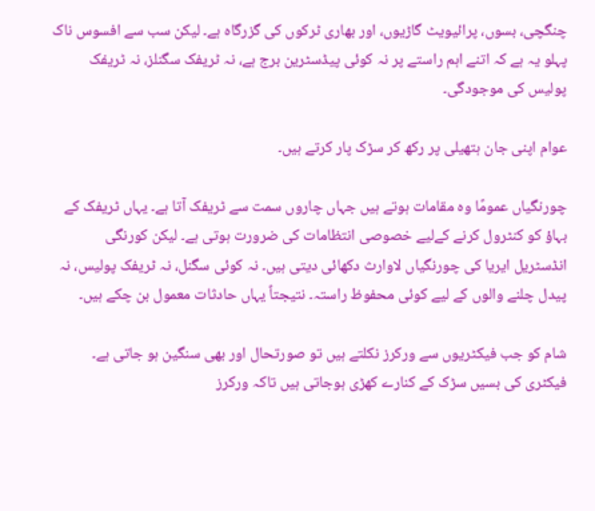چنگچی، بسوں، پرائیویٹ گاڑیوں، اور بھاری ٹرکوں کی گزرگاہ ہے۔ لیکن سب سے افسوس ناک پہلو یہ ہے کہ اتنے اہم راستے پر نہ کوئی پیڈسٹرین برج ہے، نہ ٹریفک سگنلز، نہ ٹریفک پولیس کی موجودگی۔

عوام اپنی جان ہتھیلی پر رکھ کر سڑک پار کرتے ہیں۔

چورنگیاں عمومًا وہ مقامات ہوتے ہیں جہاں چاروں سمت سے ٹریفک آتا ہے۔ یہاں ٹریفک کے بہاؤ کو کنٹرول کرنے کےلیے خصوصی انتظامات کی ضرورت ہوتی ہے۔ لیکن کورنگی انڈسٹریل ایریا کی چورنگیاں لاوارث دکھائی دیتی ہیں۔ نہ کوئی سگنل، نہ ٹریفک پولیس، نہ پیدل چلنے والوں کے لیے کوئی محفوظ راستہ۔ نتیجتاً یہاں حادثات معمول بن چکے ہیں۔

شام کو جب فیکٹریوں سے ورکرز نکلتے ہیں تو صورتحال اور بھی سنگین ہو جاتی ہے۔ فیکٹری کی بسیں سڑک کے کنارے کھڑی ہوجاتی ہیں تاکہ ورکرز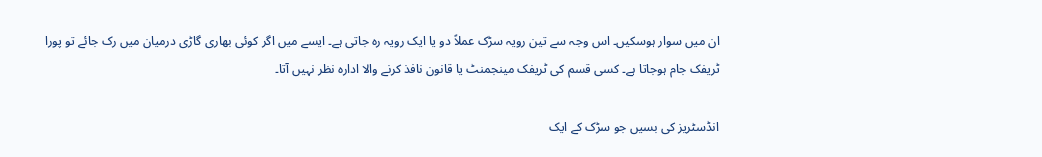ان میں سوار ہوسکیں۔ اس وجہ سے تین رویہ سڑک عملاً دو یا ایک رویہ رہ جاتی ہے۔ ایسے میں اگر کوئی بھاری گاڑی درمیان میں رک جائے تو پورا ٹریفک جام ہوجاتا ہے۔ کسی قسم کی ٹریفک مینجمنٹ یا قانون نافذ کرنے والا ادارہ نظر نہیں آتا۔

انڈسٹریز کی بسیں جو سڑک کے ایک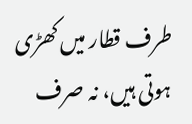طرف قطار میں کھڑی ہوتی ہیں، نہ صرف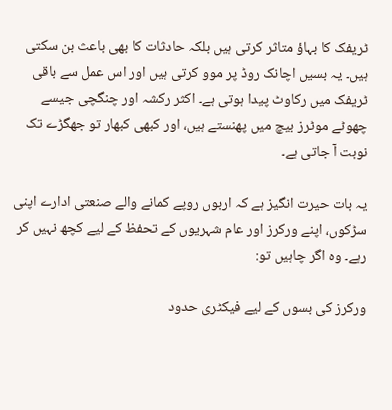ٹریفک کا بہاؤ متاثر کرتی ہیں بلکہ حادثات کا بھی باعث بن سکتی ہیں۔ یہ بسیں اچانک روڈ پر موو کرتی ہیں اور اس عمل سے باقی ٹریفک میں رکاوٹ پیدا ہوتی ہے۔ اکثر رکشہ اور چنگچی جیسے چھوٹے موٹرز بیچ میں پھنستے ہیں، اور کبھی کبھار تو جھگڑے تک نوبت آ جاتی ہے۔

یہ بات حیرت انگیز ہے کہ اربوں روپے کمانے والے صنعتی ادارے اپنی سڑکوں، اپنے ورکرز اور عام شہریوں کے تحفظ کے لیے کچھ نہیں کر رہے۔ وہ اگر چاہیں تو:

ورکرز کی بسوں کے لیے فیکٹری حدود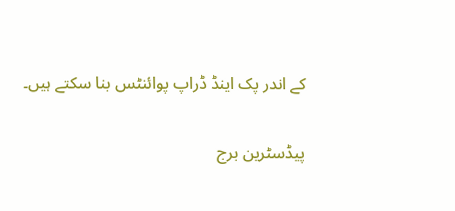کے اندر پک اینڈ ڈراپ پوائنٹس بنا سکتے ہیں۔

پیڈسٹرین برج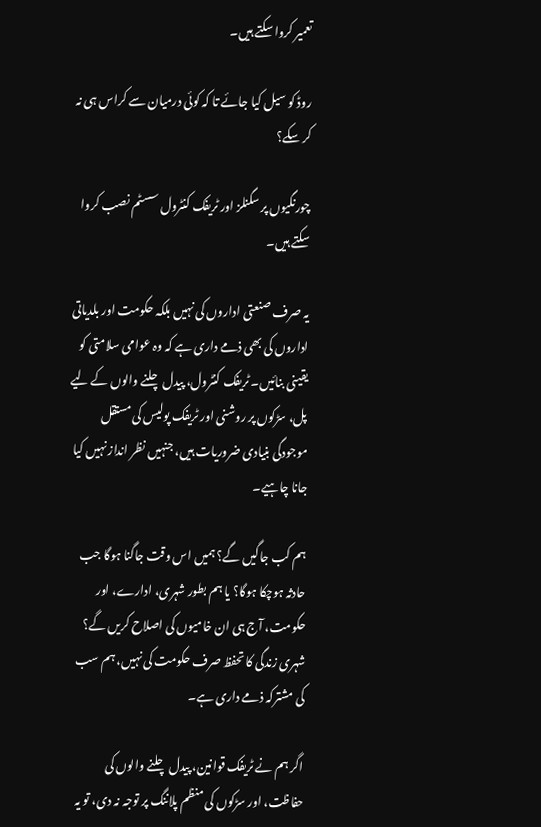تعمیر کروا سکتے ہیں۔

روڈ کو سیل کیا جائے تا کہ کوئی درمیان سے کراس ہی نہ کر سکے؟

چورنگیوں پر سگنلز اور ٹریفک کنٹرول سسٹم نصب کروا سکتے ہیں۔

یہ صرف صنعتی اداروں کی نہیں بلکہ حکومت اور بلدیاتی اداروں کی بھی ذمے داری ہے کہ وہ عوامی سلامتی کو یقینی بنائیں۔ ٹریفک کنٹرول، پیدل چلنے والوں کے لیے پل، سڑکوں پر روشنی اور ٹریفک پولیس کی مستقل موجودگی بنیادی ضروریات ہیں، جنہیں نظر انداز نہیں کیا جانا چاہیے۔

ہم کب جاگیں گے؟ ہمیں اس وقت جاگنا ہوگا جب حادثہ ہوچکا ہوگا؟ یا ہم بطور شہری، ادارے، اور حکومت، آج ہی ان خامیوں کی اصلاح کریں گے؟ شہری زندگی کا تحفظ صرف حکومت کی نہیں، ہم سب کی مشترکہ ذمے داری ہے۔

اگر ہم نے ٹریفک قوانین، پیدل چلنے والوں کی حفاظت، اور سڑکوں کی منظم پلاننگ پر توجہ نہ دی، تو یہ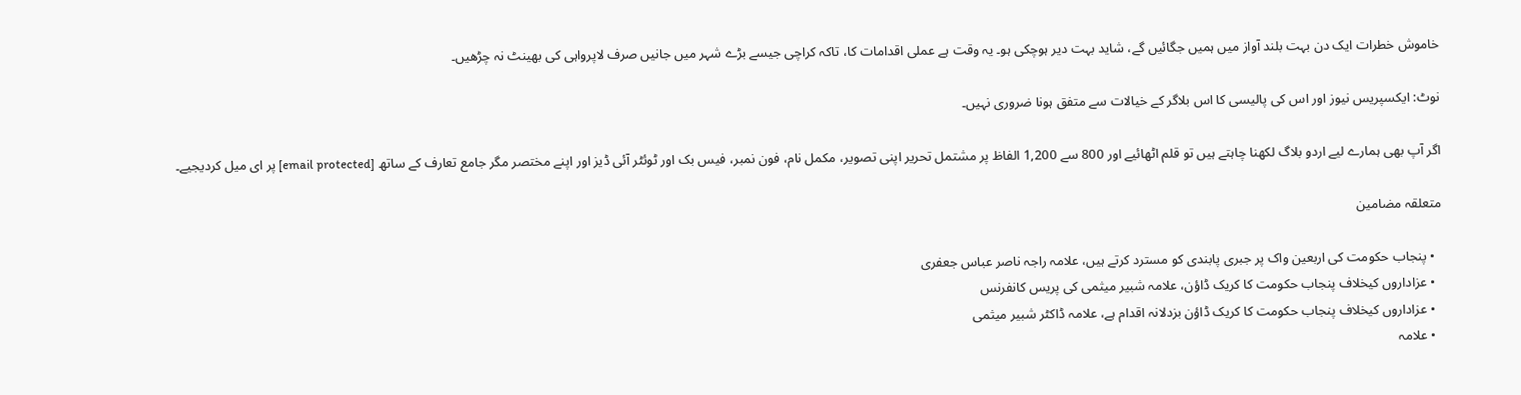خاموش خطرات ایک دن بہت بلند آواز میں ہمیں جگائیں گے، شاید بہت دیر ہوچکی ہو۔ یہ وقت ہے عملی اقدامات کا، تاکہ کراچی جیسے بڑے شہر میں جانیں صرف لاپرواہی کی بھینٹ نہ چڑھیں۔

نوٹ: ایکسپریس نیوز اور اس کی پالیسی کا اس بلاگر کے خیالات سے متفق ہونا ضروری نہیں۔

اگر آپ بھی ہمارے لیے اردو بلاگ لکھنا چاہتے ہیں تو قلم اٹھائیے اور 800 سے 1,200 الفاظ پر مشتمل تحریر اپنی تصویر، مکمل نام، فون نمبر، فیس بک اور ٹوئٹر آئی ڈیز اور اپنے مختصر مگر جامع تعارف کے ساتھ [email protected] پر ای میل کردیجیے۔

متعلقہ مضامین

  • پنجاب حکومت کی اربعین واک پر جبری پابندی کو مسترد کرتے ہیں، علامہ راجہ ناصر عباس جعفری
  • عزاداروں کیخلاف پنجاب حکومت کا کریک ڈاؤن، علامہ شبیر میثمی کی پریس کانفرنس
  • عزاداروں کیخلاف پنجاب حکومت کا کریک ڈاؤن بزدلانہ اقدام ہے، علامہ ڈاکٹر شبیر میثمی
  • علامہ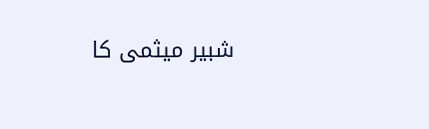شبیر میثمی کا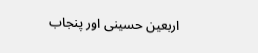اربعین حسینی اور پنجاب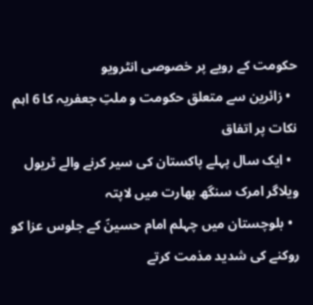حکومت کے رویے پر خصوصی انٹرویو
  • زائرین سے متعلق حکومت و ملتِ جعفریہ کا 6 اہم نکات پر اتفاق
  • ایک سال پہلے پاکستان کی سیر کرنے والے ٹریول ویلاگر امرک سنگھ بھارت میں لاپتہ
  • بلوچستان میں چہلم امام حسینؑ کے جلوس عزا کو روکنے کی شدید مذمت کرتے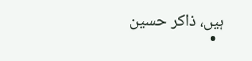ہیں، ذاکر حسین
  •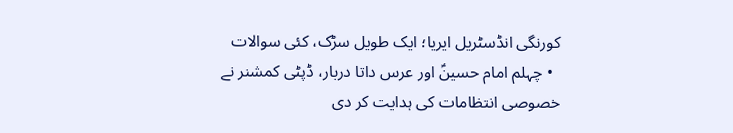کورنگی انڈسٹریل ایریا؛ ایک طویل سڑک، کئی سوالات
  • چہلم امام حسینؑ اور عرس داتا دربار، ڈپٹی کمشنر نے خصوصی انتظامات کی ہدایت کر دی